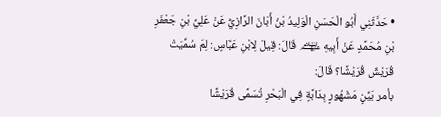• حَدَّثَنِي أَبُو الْحَسَنِ الْوَلِيدُ بْنُ أَبَانَ الرَّازِيُّ عَنْ عَلِيِّ بْنِ جَعْفَرِ بْنِ مُحَمَّدٍ عَنْ أَبِيهِ ﵈ قَالَ: قِيلَ لِابْنِ عَبَّاسٍ: لِمَ سُمِّيَتْ قُرَيْشٌ قُرَيْشًا؟ قَالَ:
بأمر بَيِّنٍ مَشْهُورٍ بِدَابَّةٍ فِي الْبَحْرِ تُسَمَّى قُرَيْشًا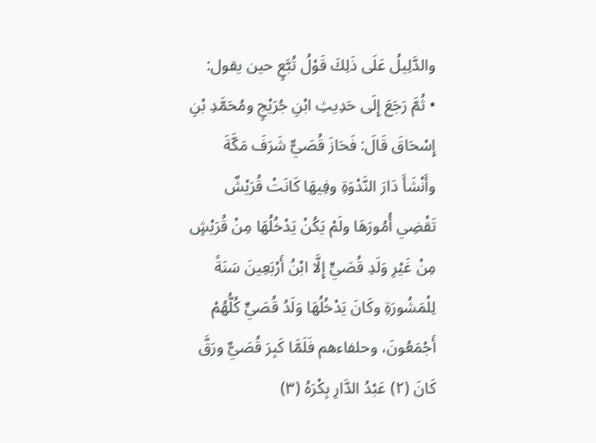والدَّلِيلُ عَلَى ذَلِكَ قَوْلُ تُبَّعٍ حين يقول:
• ثُمَّ رَجَعَ إِلَى حَدِيثِ ابْنِ جُرَيْجٍ ومُحَمَّدِ بْنِ إِسْحَاقَ قَالَ: فَحَازَ قُصَيٌّ شَرَفَ مَكَّةَ وأَنْشَأَ دَارَ النَّدْوَةِ وفِيهَا كَانَتْ قُرَيْشٌ تَقْضِي أُمُورَهَا ولَمْ يَكُنْ يَدْخُلُهَا مِنْ قُرَيْشٍ مِنْ غَيْرِ وَلَدِ قُصَيٍّ إِلَّا ابْنُ أَرْبَعِينَ سَنَةً لِلْمَشُورَةِ وكَانَ يَدْخُلُهَا وَلَدُ قُصَيٍّ كُلُّهُمْ أَجْمَعُونَ، وحلفاءهم فَلَمَّا كَبِرَ قُصَيٌّ ورَقَّ كَانَ (٢) عَبْدُ الدَّارِ بِكْرَهُ (٣)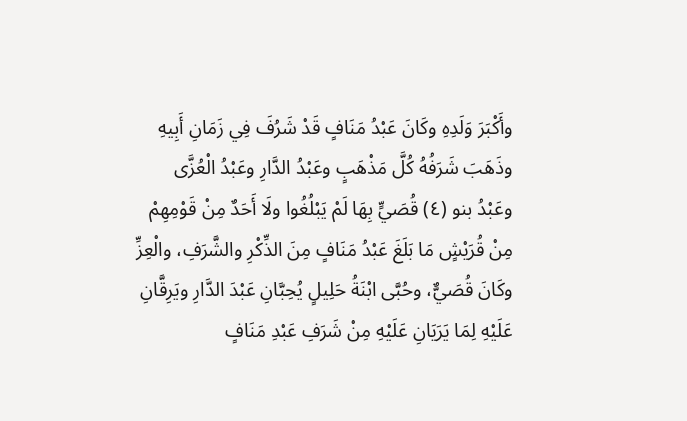وأَكْبَرَ وَلَدِهِ وكَانَ عَبْدُ مَنَافٍ قَدْ شَرُفَ فِي زَمَانِ أَبِيهِ وذَهَبَ شَرَفُهُ كُلَّ مَذْهَبٍ وعَبْدُ الدَّارِ وعَبْدُ الْعُزَّى وعَبْدُ بنو (٤) قُصَيٍّ بِهَا لَمْ يَبْلُغُوا ولَا أَحَدٌ مِنْ قَوْمِهِمْ مِنْ قُرَيْشٍ مَا بَلَغَ عَبْدُ مَنَافٍ مِنَ الذِّكْرِ والشَّرَفِ، والْعِزِّ وكَانَ قُصَيٌّ، وحُبَّى ابْنَةُ حَلِيلٍ يُحِبَّانِ عَبْدَ الدَّارِ ويَرِقَّانِ عَلَيْهِ لِمَا يَرَيَانِ عَلَيْهِ مِنْ شَرَفِ عَبْدِ مَنَافٍ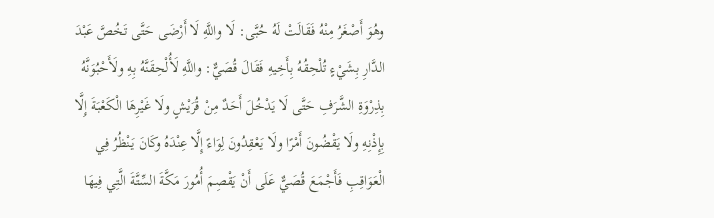وهُوَ أَصْغَرُ مِنْهُ فَقَالَتْ لَهُ حُبَّى: لَا واللَّهِ لَا أَرْضَى حَتَّى تَخُصَّ عَبْدَ الدَّارِ بِشَيْءٍ تُلْحِقُهُ بِأَخِيهِ فَقَالَ قُصَيٌّ: واللَّهِ لَأُلْحِقَنَّهُ بِهِ ولَأَحْبُوَنَّهُ بِذِرْوَةِ الشَّرَفِ حَتَّى لَا يَدْخُلَ أَحَدٌ مِنْ قُرَيْشٍ ولَا غَيْرِهَا الْكَعْبَةَ إِلَّا بِإِذْنِهِ ولَا يَقْضُونَ أَمْرًا ولَا يَعْقِدُونَ لِوَاءً إِلَّا عِنْدَهُ وكَانَ يَنْظُرُ فِي الْعَوَاقِبِ فَأَجْمَعَ قُصَيٌّ عَلَى أَنْ يَقْصِمَ أُمُورَ مَكَّةَ السِّتَّةَ الَّتِي فِيهَا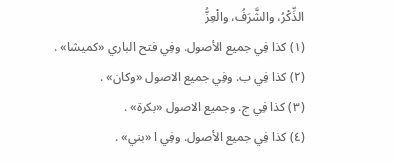الذِّكْرُ، والشَّرَفُ، والْعِزُّ
(١) كذا فِي جميع الأصول. وفِي فتح الباري «كميشا» .
(٢) كذا فِي ب. وفِي جميع الاصول «وكان» .
(٣) كذا فِي ج. وجميع الاصول «بكرة» .
(٤) كذا فِي جميع الأصول. وفِي ا «بني» .